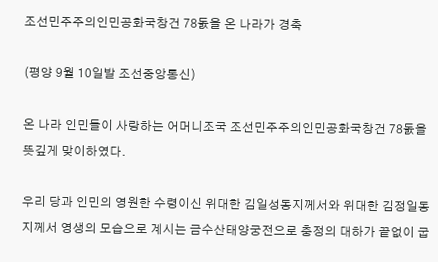조선민주주의인민공화국창건 78돐을 온 나라가 경축

(평양 9월 10일발 조선중앙통신)

온 나라 인민들이 사랑하는 어머니조국 조선민주주의인민공화국창건 78돐을 뜻깊게 맞이하였다.

우리 당과 인민의 영원한 수령이신 위대한 김일성동지께서와 위대한 김정일동지께서 영생의 모습으로 계시는 금수산태양궁전으로 충정의 대하가 끝없이 굽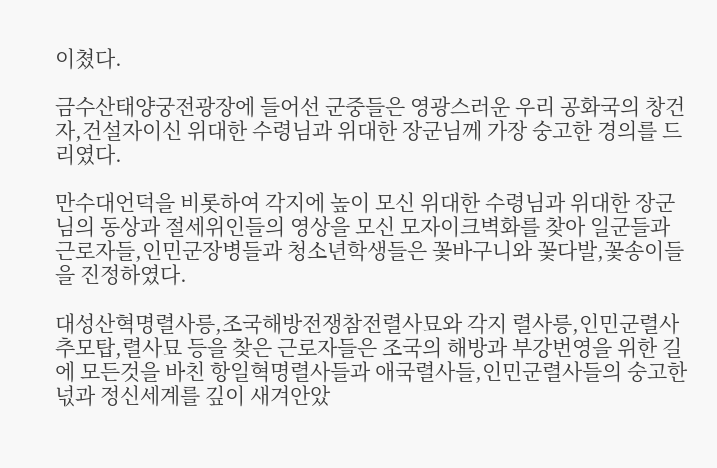이쳤다.

금수산태양궁전광장에 들어선 군중들은 영광스러운 우리 공화국의 창건자,건설자이신 위대한 수령님과 위대한 장군님께 가장 숭고한 경의를 드리였다.

만수대언덕을 비롯하여 각지에 높이 모신 위대한 수령님과 위대한 장군님의 동상과 절세위인들의 영상을 모신 모자이크벽화를 찾아 일군들과 근로자들,인민군장병들과 청소년학생들은 꽃바구니와 꽃다발,꽃송이들을 진정하였다.

대성산혁명렬사릉,조국해방전쟁참전렬사묘와 각지 렬사릉,인민군렬사추모탑,렬사묘 등을 찾은 근로자들은 조국의 해방과 부강번영을 위한 길에 모든것을 바친 항일혁명렬사들과 애국렬사들,인민군렬사들의 숭고한 넋과 정신세계를 깊이 새겨안았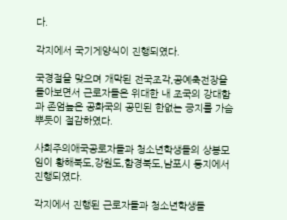다.

각지에서 국기게양식이 진행되였다.

국경절을 맞으며 개막된 전국조각,공예축전장을 돌아보면서 근로자들은 위대한 내 조국의 강대함과 존엄높은 공화국의 공민된 한없는 긍지를 가슴뿌듯이 절감하였다.

사회주의애국공로자들과 청소년학생들의 상봉모임이 황해북도,강원도,함경북도,남포시 등지에서 진행되였다.

각지에서 진행된 근로자들과 청소년학생들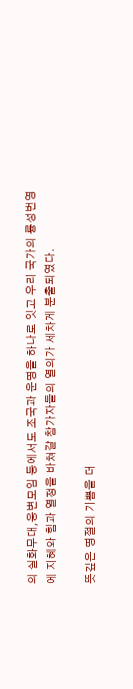의 실화무대,웅변모임 등에서도 조국과 운명을 하나로 잇고 우리 국가의 륭성번영에 지혜와 힘과 열정을 바쳐갈 참가자들의 열의가 세차게 분출되였다.

뜻깊은 명절의 기쁨을 더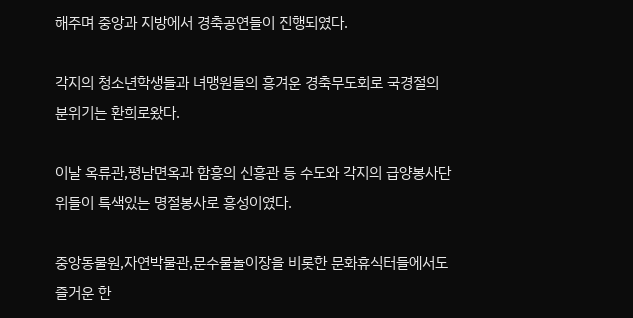해주며 중앙과 지방에서 경축공연들이 진행되였다.

각지의 청소년학생들과 녀맹원들의 흥겨운 경축무도회로 국경절의 분위기는 환희로왔다.

이날 옥류관,평남면옥과 함흥의 신흥관 등 수도와 각지의 급양봉사단위들이 특색있는 명절봉사로 흥성이였다.

중앙동물원,자연박물관,문수물놀이장을 비롯한 문화휴식터들에서도 즐거운 한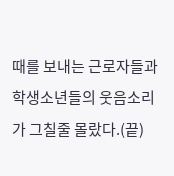때를 보내는 근로자들과 학생소년들의 웃음소리가 그칠줄 몰랐다.(끝)